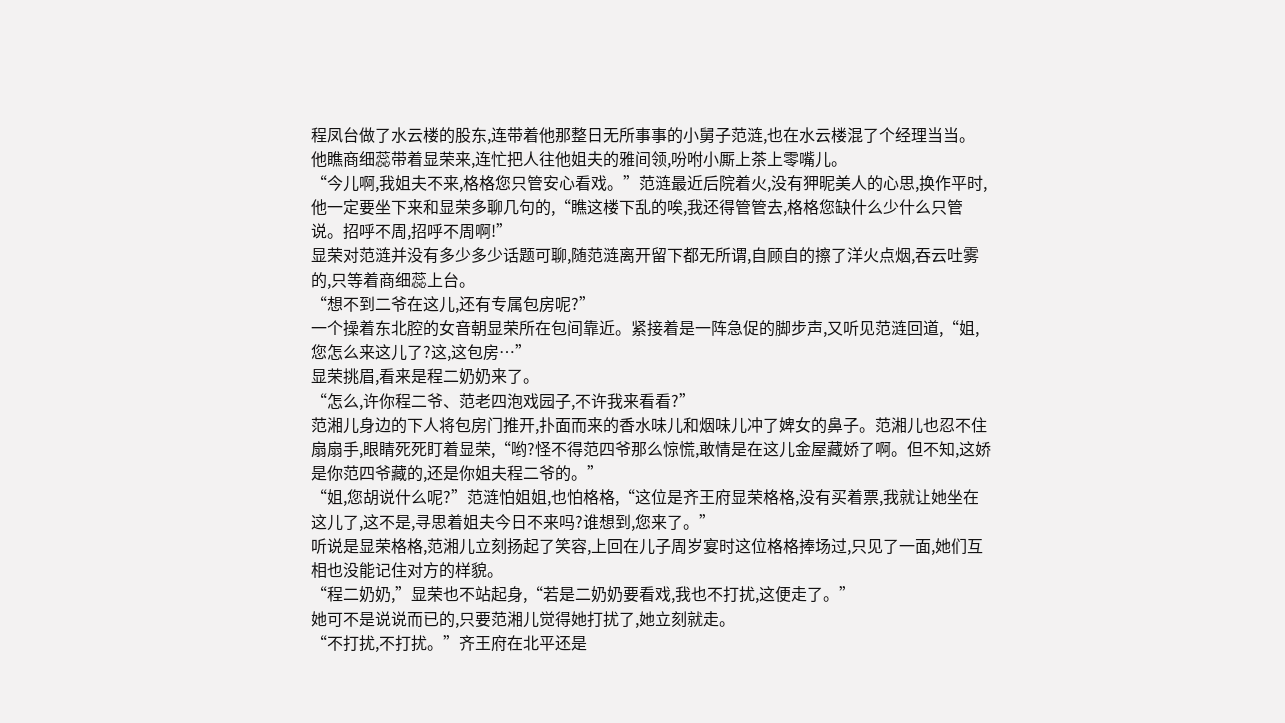程凤台做了水云楼的股东,连带着他那整日无所事事的小舅子范涟,也在水云楼混了个经理当当。
他瞧商细蕊带着显荣来,连忙把人往他姐夫的雅间领,吩咐小厮上茶上零嘴儿。
“今儿啊,我姐夫不来,格格您只管安心看戏。”范涟最近后院着火,没有狎昵美人的心思,换作平时,他一定要坐下来和显荣多聊几句的,“瞧这楼下乱的唉,我还得管管去,格格您缺什么少什么只管说。招呼不周,招呼不周啊!”
显荣对范涟并没有多少多少话题可聊,随范涟离开留下都无所谓,自顾自的擦了洋火点烟,吞云吐雾的,只等着商细蕊上台。
“想不到二爷在这儿,还有专属包房呢?”
一个操着东北腔的女音朝显荣所在包间靠近。紧接着是一阵急促的脚步声,又听见范涟回道,“姐,您怎么来这儿了?这,这包房…”
显荣挑眉,看来是程二奶奶来了。
“怎么,许你程二爷、范老四泡戏园子,不许我来看看?”
范湘儿身边的下人将包房门推开,扑面而来的香水味儿和烟味儿冲了婢女的鼻子。范湘儿也忍不住扇扇手,眼睛死死盯着显荣,“哟?怪不得范四爷那么惊慌,敢情是在这儿金屋藏娇了啊。但不知,这娇是你范四爷藏的,还是你姐夫程二爷的。”
“姐,您胡说什么呢?”范涟怕姐姐,也怕格格,“这位是齐王府显荣格格,没有买着票,我就让她坐在这儿了,这不是,寻思着姐夫今日不来吗?谁想到,您来了。”
听说是显荣格格,范湘儿立刻扬起了笑容,上回在儿子周岁宴时这位格格捧场过,只见了一面,她们互相也没能记住对方的样貌。
“程二奶奶,”显荣也不站起身,“若是二奶奶要看戏,我也不打扰,这便走了。”
她可不是说说而已的,只要范湘儿觉得她打扰了,她立刻就走。
“不打扰,不打扰。”齐王府在北平还是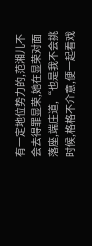有一定地位势力的,范湘儿不会去得罪显荣,她在显荣对面落座,端庄道,“也是我不会挑时候,格格不介意,便一起看戏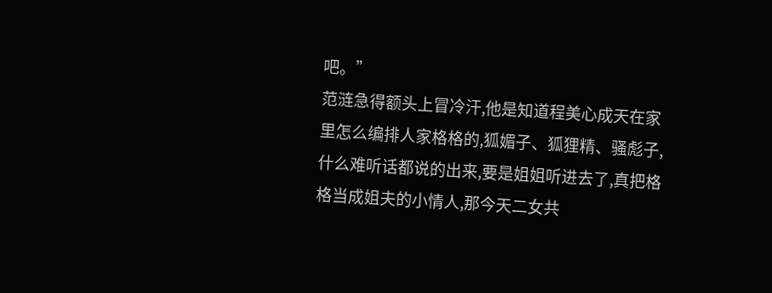吧。”
范涟急得额头上冒冷汗,他是知道程美心成天在家里怎么编排人家格格的,狐媚子、狐狸精、骚彪子,什么难听话都说的出来,要是姐姐听进去了,真把格格当成姐夫的小情人,那今天二女共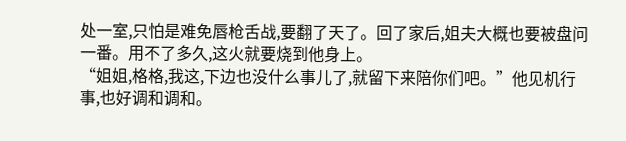处一室,只怕是难免唇枪舌战,要翻了天了。回了家后,姐夫大概也要被盘问一番。用不了多久,这火就要烧到他身上。
“姐姐,格格,我这,下边也没什么事儿了,就留下来陪你们吧。”他见机行事,也好调和调和。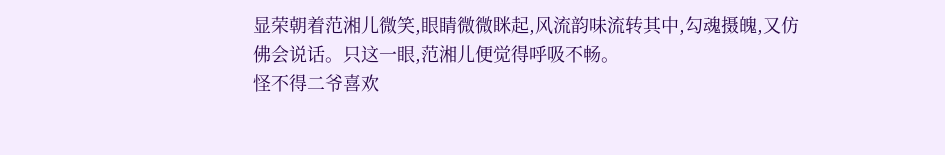显荣朝着范湘儿微笑,眼睛微微眯起,风流韵味流转其中,勾魂摄魄,又仿佛会说话。只这一眼,范湘儿便觉得呼吸不畅。
怪不得二爷喜欢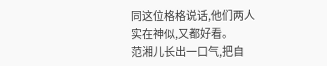同这位格格说话,他们两人实在神似,又都好看。
范湘儿长出一口气,把自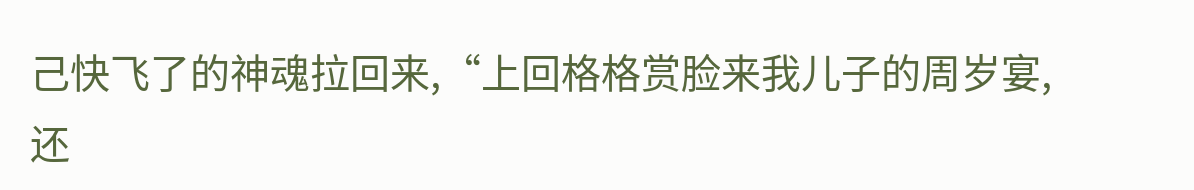己快飞了的神魂拉回来,“上回格格赏脸来我儿子的周岁宴,还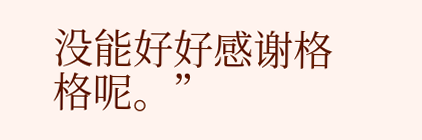没能好好感谢格格呢。”